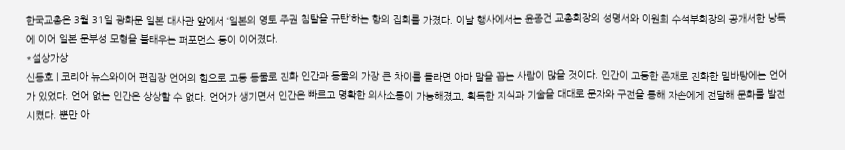한국교총은 3월 31일 광화문 일본 대사관 앞에서 ‘일본의 영토 주권 침탈을 규탄’하는 항의 집회를 가졌다. 이날 행사에서는 윤종건 교총회장의 성명서와 이원희 수석부회장의 공개서한 낭독에 이어 일본 문부성 모형을 불태우는 퍼포먼스 등이 이어졌다.
*설상가상
신동호 | 코리아 뉴스와이어 편집장 언어의 힘으로 고등 동물로 진화 인간과 동물의 가장 큰 차이를 들라면 아마 말을 꼽는 사람이 많을 것이다. 인간이 고등한 존재로 진화한 밑바탕에는 언어가 있었다. 언어 없는 인간은 상상할 수 없다. 언어가 생기면서 인간은 빠르고 명확한 의사소통이 가능해졌고, 획득한 지식과 기술을 대대로 문자와 구전을 통해 자손에게 전달해 문화를 발전시켰다. 뿐만 아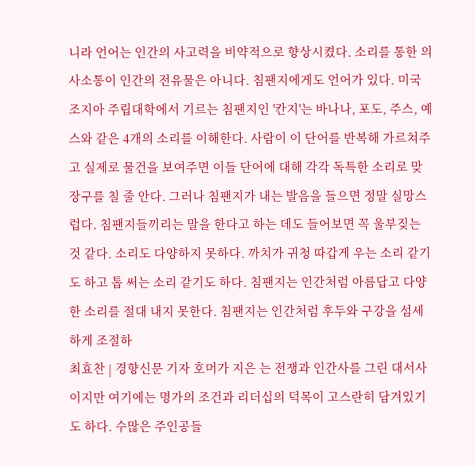니라 언어는 인간의 사고력을 비약적으로 향상시켰다. 소리를 통한 의사소통이 인간의 전유물은 아니다. 침팬지에게도 언어가 있다. 미국 조지아 주립대학에서 기르는 침팬지인 '칸지'는 바나나, 포도, 주스, 예스와 같은 4개의 소리를 이해한다. 사람이 이 단어를 반복해 가르쳐주고 실제로 물건을 보여주면 이들 단어에 대해 각각 독특한 소리로 맞장구를 칠 줄 안다. 그러나 침팬지가 내는 발음을 들으면 정말 실망스럽다. 침팬지들끼리는 말을 한다고 하는 데도 들어보면 꼭 울부짖는 것 같다. 소리도 다양하지 못하다. 까치가 귀청 따갑게 우는 소리 같기도 하고 톱 써는 소리 같기도 하다. 침팬지는 인간처럼 아름답고 다양한 소리를 절대 내지 못한다. 침팬지는 인간처럼 후두와 구강을 섬세하게 조절하
최효찬 | 경향신문 기자 호머가 지은 는 전쟁과 인간사를 그린 대서사이지만 여기에는 명가의 조건과 리더십의 덕목이 고스란히 담겨있기도 하다. 수많은 주인공들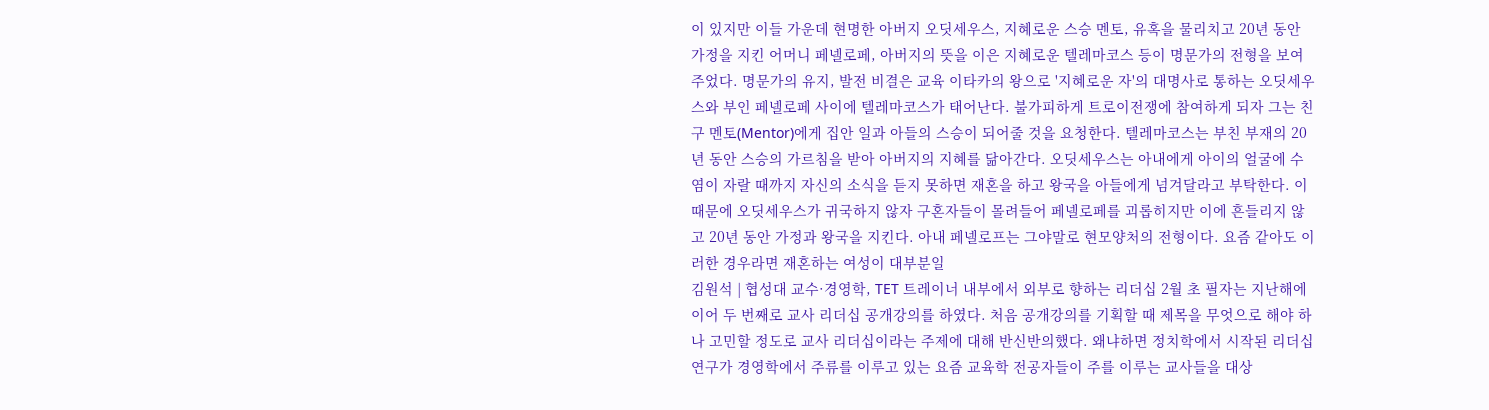이 있지만 이들 가운데 현명한 아버지 오딧세우스, 지혜로운 스승 멘토, 유혹을 물리치고 20년 동안 가정을 지킨 어머니 페넬로페, 아버지의 뜻을 이은 지혜로운 텔레마코스 등이 명문가의 전형을 보여주었다. 명문가의 유지, 발전 비결은 교육 이타카의 왕으로 '지혜로운 자'의 대명사로 통하는 오딧세우스와 부인 페넬로페 사이에 텔레마코스가 태어난다. 불가피하게 트로이전쟁에 참여하게 되자 그는 친구 멘토(Mentor)에게 집안 일과 아들의 스승이 되어줄 것을 요청한다. 텔레마코스는 부친 부재의 20년 동안 스승의 가르침을 받아 아버지의 지혜를 닮아간다. 오딧세우스는 아내에게 아이의 얼굴에 수염이 자랄 때까지 자신의 소식을 듣지 못하면 재혼을 하고 왕국을 아들에게 넘겨달라고 부탁한다. 이 때문에 오딧세우스가 귀국하지 않자 구혼자들이 몰려들어 페넬로페를 괴롭히지만 이에 흔들리지 않고 20년 동안 가정과 왕국을 지킨다. 아내 페넬로프는 그야말로 현모양처의 전형이다. 요즘 같아도 이러한 경우라면 재혼하는 여성이 대부분일
김원석 | 협성대 교수·경영학, TET 트레이너 내부에서 외부로 향하는 리더십 2월 초 필자는 지난해에 이어 두 번째로 교사 리더십 공개강의를 하였다. 처음 공개강의를 기획할 때 제목을 무엇으로 해야 하나 고민할 정도로 교사 리더십이라는 주제에 대해 반신반의했다. 왜냐하면 정치학에서 시작된 리더십 연구가 경영학에서 주류를 이루고 있는 요즘 교육학 전공자들이 주를 이루는 교사들을 대상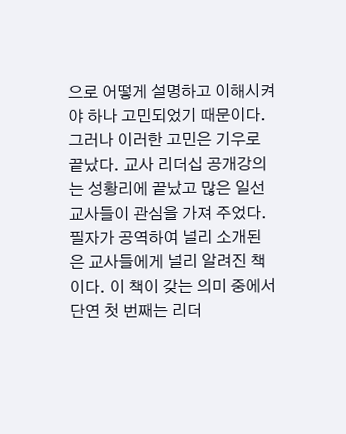으로 어떻게 설명하고 이해시켜야 하나 고민되었기 때문이다. 그러나 이러한 고민은 기우로 끝났다. 교사 리더십 공개강의는 성황리에 끝났고 많은 일선 교사들이 관심을 가져 주었다. 필자가 공역하여 널리 소개된 은 교사들에게 널리 알려진 책이다. 이 책이 갖는 의미 중에서 단연 첫 번째는 리더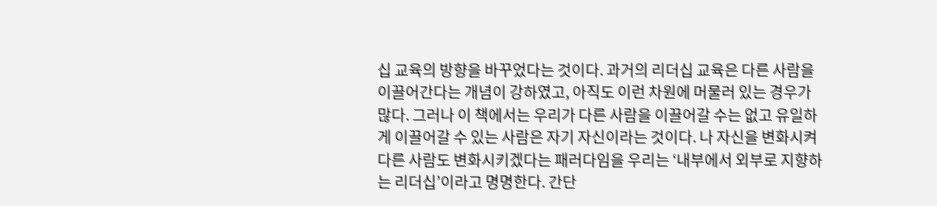십 교육의 방향을 바꾸었다는 것이다. 과거의 리더십 교육은 다른 사람을 이끌어간다는 개념이 강하였고, 아직도 이런 차원에 머물러 있는 경우가 많다. 그러나 이 책에서는 우리가 다른 사람을 이끌어갈 수는 없고 유일하게 이끌어갈 수 있는 사람은 자기 자신이라는 것이다. 나 자신을 변화시켜 다른 사람도 변화시키겠다는 패러다임을 우리는 ‘내부에서 외부로 지향하는 리더십’이라고 명명한다. 간단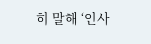히 말해 ‘인사